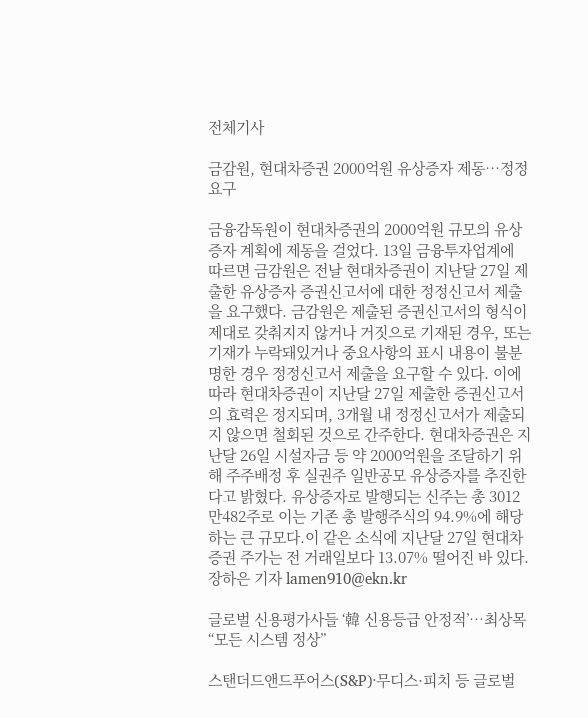전체기사

금감원, 현대차증권 2000억원 유상증자 제동…정정 요구

금융감독원이 현대차증권의 2000억원 규모의 유상증자 계획에 제동을 걸었다. 13일 금융투자업계에 따르면 금감원은 전날 현대차증권이 지난달 27일 제출한 유상증자 증권신고서에 대한 정정신고서 제출을 요구했다. 금감원은 제출된 증권신고서의 형식이 제대로 갖춰지지 않거나 거짓으로 기재된 경우, 또는 기재가 누락돼있거나 중요사항의 표시 내용이 불분명한 경우 정정신고서 제출을 요구할 수 있다. 이에 따라 현대차증권이 지난달 27일 제출한 증권신고서의 효력은 정지되며, 3개월 내 정정신고서가 제출되지 않으면 철회된 것으로 간주한다. 현대차증권은 지난달 26일 시설자금 등 약 2000억원을 조달하기 위해 주주배정 후 실권주 일반공모 유상증자를 추진한다고 밝혔다. 유상증자로 발행되는 신주는 총 3012만482주로 이는 기존 총 발행주식의 94.9%에 해당하는 큰 규모다.이 같은 소식에 지난달 27일 현대차증권 주가는 전 거래일보다 13.07% 떨어진 바 있다. 장하은 기자 lamen910@ekn.kr

글로벌 신용평가사들 ‘韓 신용등급 안정적’…최상목 “모든 시스템 정상”

스탠더드앤드푸어스(S&P)·무디스·피치 등 글로벌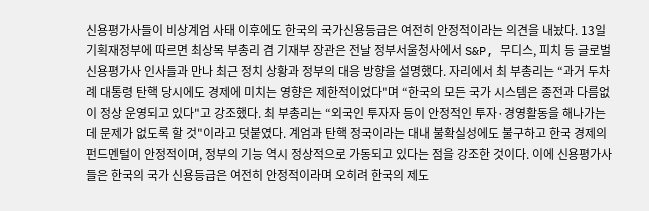신용평가사들이 비상계엄 사태 이후에도 한국의 국가신용등급은 여전히 안정적이라는 의견을 내놨다. 13일 기획재정부에 따르면 최상목 부총리 겸 기재부 장관은 전날 정부서울청사에서 S&P, 무디스, 피치 등 글로벌 신용평가사 인사들과 만나 최근 정치 상황과 정부의 대응 방향을 설명했다. 자리에서 최 부총리는 “과거 두차례 대통령 탄핵 당시에도 경제에 미치는 영향은 제한적이었다"며 “한국의 모든 국가 시스템은 종전과 다름없이 정상 운영되고 있다"고 강조했다. 최 부총리는 “외국인 투자자 등이 안정적인 투자·경영활동을 해나가는 데 문제가 없도록 할 것"이라고 덧붙였다. 계엄과 탄핵 정국이라는 대내 불확실성에도 불구하고 한국 경제의 펀드멘털이 안정적이며, 정부의 기능 역시 정상적으로 가동되고 있다는 점을 강조한 것이다. 이에 신용평가사들은 한국의 국가 신용등급은 여전히 안정적이라며 오히려 한국의 제도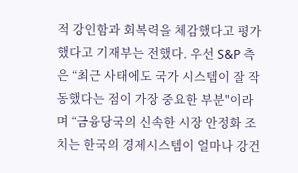적 강인함과 회복력을 체감했다고 평가했다고 기재부는 전했다. 우선 S&P 측은 “최근 사태에도 국가 시스템이 잘 작동했다는 점이 가장 중요한 부분"이라며 “금융당국의 신속한 시장 안정화 조치는 한국의 경제시스템이 얼마나 강건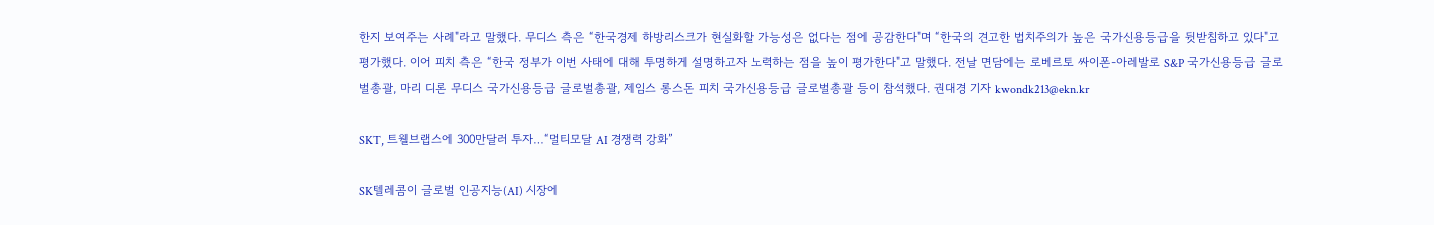한지 보여주는 사례"라고 말했다. 무디스 측은 “한국경제 하방리스크가 현실화할 가능성은 없다는 점에 공감한다"며 “한국의 견고한 법치주의가 높은 국가신용등급을 뒷받침하고 있다"고 평가했다. 이어 피치 측은 “한국 정부가 이번 사태에 대해 투명하게 설명하고자 노력하는 점을 높이 평가한다"고 말했다. 전날 면담에는 로베르토 싸이폰-아레발로 S&P 국가신용등급 글로벌총괄, 마리 디론 무디스 국가신용등급 글로벌총괄, 제임스 롱스돈 피치 국가신용등급 글로벌총괄 등이 참석했다. 권대경 기자 kwondk213@ekn.kr

SKT, 트웰브랩스에 300만달러 투자…“멀티모달 AI 경쟁력 강화”

SK텔레콤이 글로벌 인공지능(AI) 시장에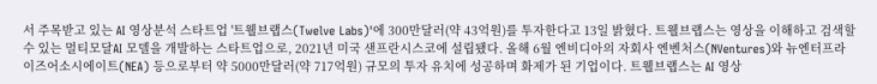서 주목받고 있는 AI 영상분석 스타트업 '트웰브랩스(Twelve Labs)'에 300만달러(약 43억원)를 투자한다고 13일 밝혔다. 트웰브랩스는 영상을 이해하고 검색할 수 있는 멀티모달AI 모델을 개발하는 스타트업으로, 2021년 미국 샌프란시스코에 설립됐다. 올해 6월 엔비디아의 자회사 엔벤처스(NVentures)와 뉴엔터프라이즈어소시에이트(NEA) 등으로부터 약 5000만달러(약 717억원) 규모의 투자 유치에 성공하며 화제가 된 기업이다. 트웰브랩스는 AI 영상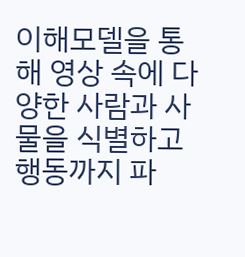이해모델을 통해 영상 속에 다양한 사람과 사물을 식별하고 행동까지 파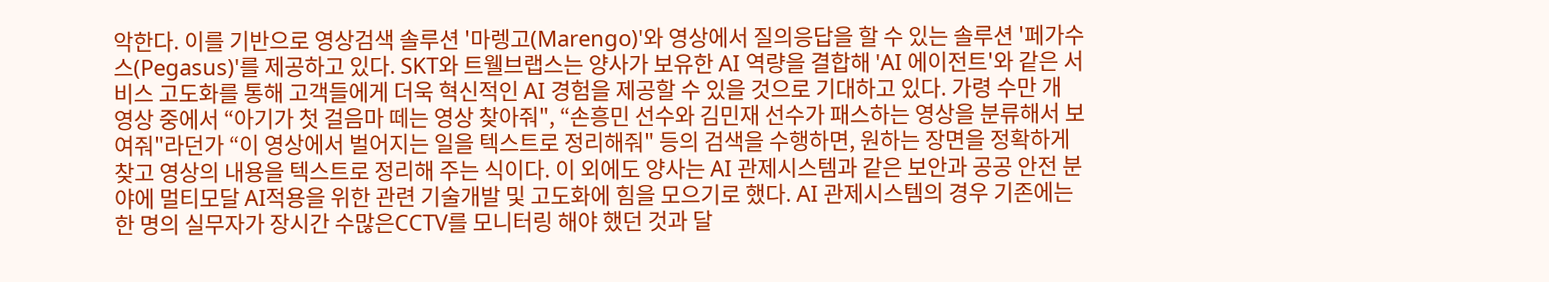악한다. 이를 기반으로 영상검색 솔루션 '마렝고(Marengo)'와 영상에서 질의응답을 할 수 있는 솔루션 '페가수스(Pegasus)'를 제공하고 있다. SKT와 트웰브랩스는 양사가 보유한 AI 역량을 결합해 'AI 에이전트'와 같은 서비스 고도화를 통해 고객들에게 더욱 혁신적인 AI 경험을 제공할 수 있을 것으로 기대하고 있다. 가령 수만 개 영상 중에서 “아기가 첫 걸음마 떼는 영상 찾아줘", “손흥민 선수와 김민재 선수가 패스하는 영상을 분류해서 보여줘"라던가 “이 영상에서 벌어지는 일을 텍스트로 정리해줘" 등의 검색을 수행하면, 원하는 장면을 정확하게 찾고 영상의 내용을 텍스트로 정리해 주는 식이다. 이 외에도 양사는 AI 관제시스템과 같은 보안과 공공 안전 분야에 멀티모달 AI적용을 위한 관련 기술개발 및 고도화에 힘을 모으기로 했다. AI 관제시스템의 경우 기존에는 한 명의 실무자가 장시간 수많은CCTV를 모니터링 해야 했던 것과 달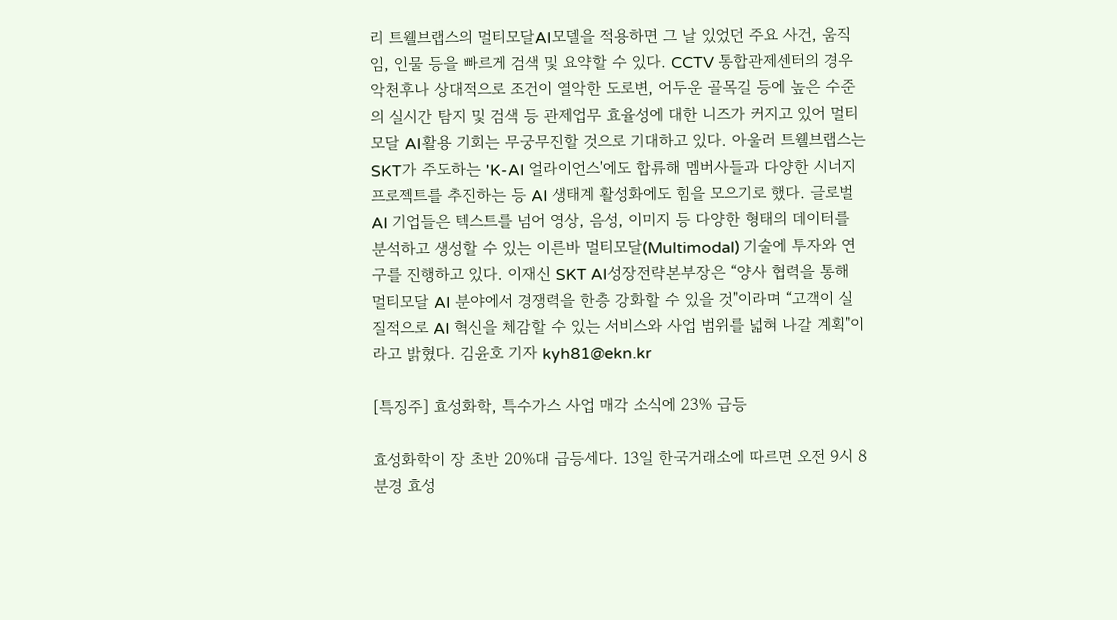리 트웰브랩스의 멀티모달AI모델을 적용하면 그 날 있었던 주요 사건, 움직임, 인물 등을 빠르게 검색 및 요약할 수 있다. CCTV 통합관제센터의 경우 악천후나 상대적으로 조건이 열악한 도로변, 어두운 골목길 등에 높은 수준의 실시간 탐지 및 검색 등 관제업무 효율성에 대한 니즈가 커지고 있어 멀티모달 AI활용 기회는 무궁무진할 것으로 기대하고 있다. 아울러 트웰브랩스는 SKT가 주도하는 'K-AI 얼라이언스'에도 합류해 멤버사들과 다양한 시너지 프로젝트를 추진하는 등 AI 생태계 활성화에도 힘을 모으기로 했다. 글로벌 AI 기업들은 텍스트를 넘어 영상, 음성, 이미지 등 다양한 형태의 데이터를 분석하고 생성할 수 있는 이른바 멀티모달(Multimodal) 기술에 투자와 연구를 진행하고 있다. 이재신 SKT AI성장전략본부장은 “양사 협력을 통해 멀티모달 AI 분야에서 경쟁력을 한층 강화할 수 있을 것"이라며 “고객이 실질적으로 AI 혁신을 체감할 수 있는 서비스와 사업 범위를 넓혀 나갈 계획"이라고 밝혔다. 김윤호 기자 kyh81@ekn.kr

[특징주] 효성화학, 특수가스 사업 매각 소식에 23% 급등

효성화학이 장 초반 20%대 급등세다. 13일 한국거래소에 따르면 오전 9시 8분경 효성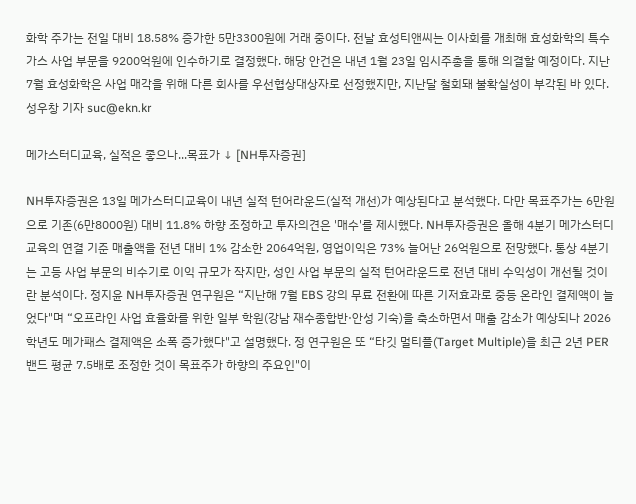화학 주가는 전일 대비 18.58% 증가한 5만3300원에 거래 중이다. 전날 효성티앤씨는 이사회를 개최해 효성화학의 특수가스 사업 부문을 9200억원에 인수하기로 결정했다. 해당 안건은 내년 1월 23일 임시주총을 통해 의결할 예정이다. 지난 7월 효성화학은 사업 매각을 위해 다른 회사를 우선협상대상자로 선정했지만, 지난달 철회돼 불확실성이 부각된 바 있다. 성우창 기자 suc@ekn.kr

메가스터디교육, 실적은 좋으나...목표가 ↓ [NH투자증권]

NH투자증권은 13일 메가스터디교육이 내년 실적 턴어라운드(실적 개선)가 예상된다고 분석했다. 다만 목표주가는 6만원으로 기존(6만8000원) 대비 11.8% 하향 조정하고 투자의견은 '매수'를 제시했다. NH투자증권은 올해 4분기 메가스터디교육의 연결 기준 매출액을 전년 대비 1% 감소한 2064억원, 영업이익은 73% 늘어난 26억원으로 전망했다. 통상 4분기는 고등 사업 부문의 비수기로 이익 규모가 작지만, 성인 사업 부문의 실적 턴어라운드로 전년 대비 수익성이 개선될 것이란 분석이다. 정지윤 NH투자증권 연구원은 “지난해 7월 EBS 강의 무료 전환에 따른 기저효과로 중등 온라인 결제액이 늘었다"며 “오프라인 사업 효율화를 위한 일부 학원(강남 재수종합반·안성 기숙)을 축소하면서 매출 감소가 예상되나 2026학년도 메가패스 결제액은 소폭 증가했다"고 설명했다. 정 연구원은 또 “타깃 멀티플(Target Multiple)을 최근 2년 PER 밴드 평균 7.5배로 조정한 것이 목표주가 하향의 주요인"이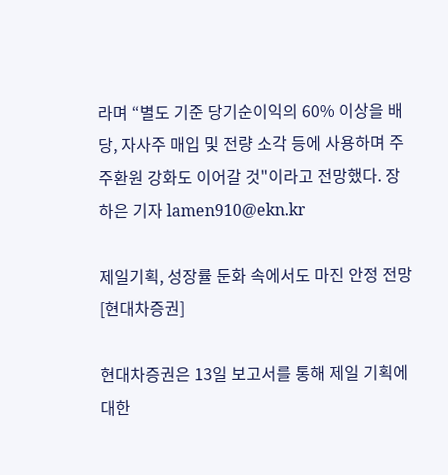라며 “별도 기준 당기순이익의 60% 이상을 배당, 자사주 매입 및 전량 소각 등에 사용하며 주주환원 강화도 이어갈 것"이라고 전망했다. 장하은 기자 lamen910@ekn.kr

제일기획, 성장률 둔화 속에서도 마진 안정 전망 [현대차증권]

현대차증권은 13일 보고서를 통해 제일 기획에 대한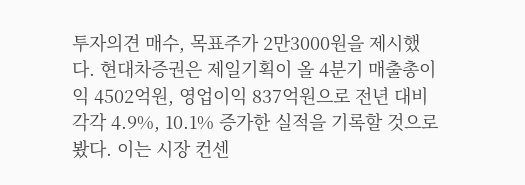투자의견 매수, 목표주가 2만3000원을 제시했다. 현대차증권은 제일기획이 올 4분기 매출총이익 4502억원, 영업이익 837억원으로 전년 대비 각각 4.9%, 10.1% 증가한 실적을 기록할 것으로 봤다. 이는 시장 컨센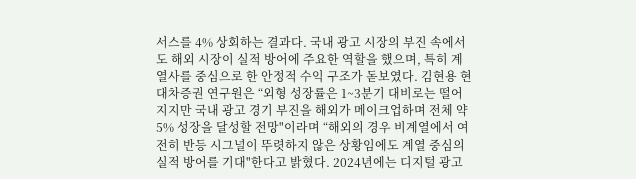서스를 4% 상회하는 결과다. 국내 광고 시장의 부진 속에서도 해외 시장이 실적 방어에 주요한 역할을 했으며, 특히 계열사를 중심으로 한 안정적 수익 구조가 돋보였다. 김현용 현대차증권 연구원은 “외형 성장률은 1~3분기 대비로는 떨어지지만 국내 광고 경기 부진을 해외가 메이크업하며 전체 약 5% 성장을 달성할 전망"이라며 “해외의 경우 비계열에서 여전히 반등 시그널이 뚜렷하지 않은 상황임에도 계열 중심의 실적 방어를 기대"한다고 밝혔다. 2024년에는 디지털 광고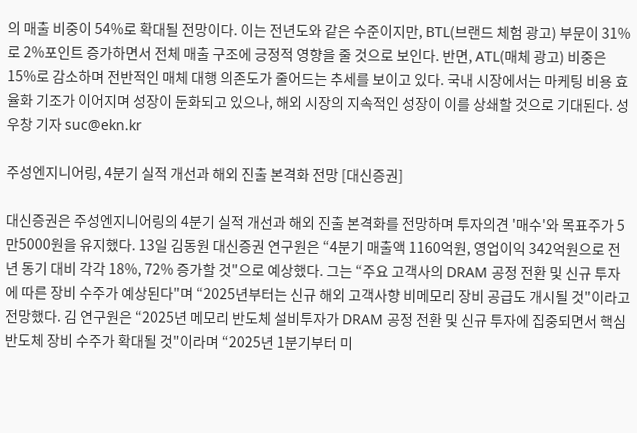의 매출 비중이 54%로 확대될 전망이다. 이는 전년도와 같은 수준이지만, BTL(브랜드 체험 광고) 부문이 31%로 2%포인트 증가하면서 전체 매출 구조에 긍정적 영향을 줄 것으로 보인다. 반면, ATL(매체 광고) 비중은 15%로 감소하며 전반적인 매체 대행 의존도가 줄어드는 추세를 보이고 있다. 국내 시장에서는 마케팅 비용 효율화 기조가 이어지며 성장이 둔화되고 있으나, 해외 시장의 지속적인 성장이 이를 상쇄할 것으로 기대된다. 성우창 기자 suc@ekn.kr

주성엔지니어링, 4분기 실적 개선과 해외 진출 본격화 전망 [대신증권]

대신증권은 주성엔지니어링의 4분기 실적 개선과 해외 진출 본격화를 전망하며 투자의견 '매수'와 목표주가 5만5000원을 유지했다. 13일 김동원 대신증권 연구원은 “4분기 매출액 1160억원, 영업이익 342억원으로 전년 동기 대비 각각 18%, 72% 증가할 것"으로 예상했다. 그는 “주요 고객사의 DRAM 공정 전환 및 신규 투자에 따른 장비 수주가 예상된다"며 “2025년부터는 신규 해외 고객사향 비메모리 장비 공급도 개시될 것"이라고 전망했다. 김 연구원은 “2025년 메모리 반도체 설비투자가 DRAM 공정 전환 및 신규 투자에 집중되면서 핵심 반도체 장비 수주가 확대될 것"이라며 “2025년 1분기부터 미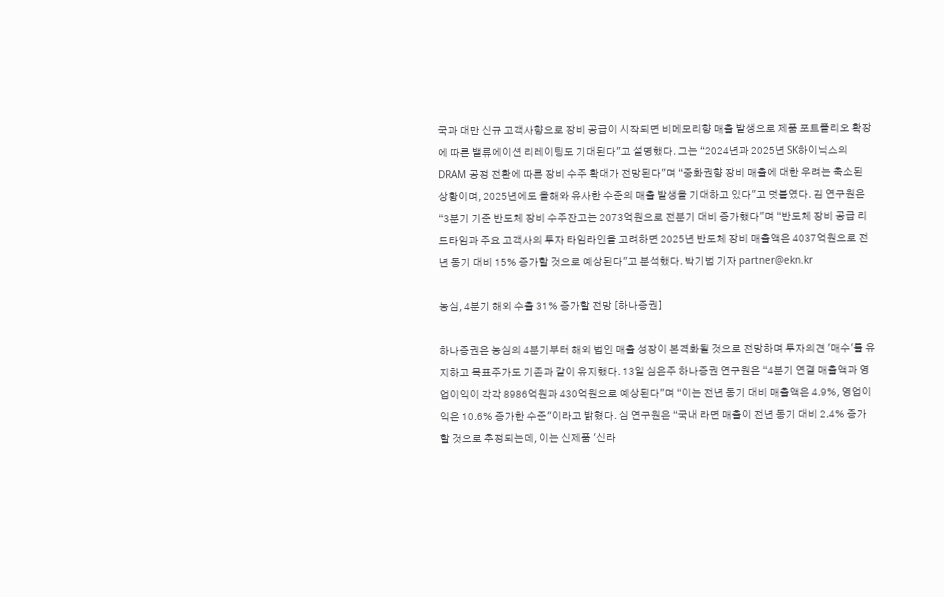국과 대만 신규 고객사향으로 장비 공급이 시작되면 비메모리향 매출 발생으로 제품 포트폴리오 확장에 따른 밸류에이션 리레이팅도 기대된다"고 설명했다. 그는 “2024년과 2025년 SK하이닉스의 DRAM 공정 전환에 따른 장비 수주 확대가 전망된다"며 “중화권향 장비 매출에 대한 우려는 축소된 상황이며, 2025년에도 올해와 유사한 수준의 매출 발생을 기대하고 있다"고 덧붙였다. 김 연구원은 “3분기 기준 반도체 장비 수주잔고는 2073억원으로 전분기 대비 증가했다"며 “반도체 장비 공급 리드타임과 주요 고객사의 투자 타임라인을 고려하면 2025년 반도체 장비 매출액은 4037억원으로 전년 동기 대비 15% 증가할 것으로 예상된다"고 분석했다. 박기범 기자 partner@ekn.kr

농심, 4분기 해외 수출 31% 증가할 전망 [하나증권]

하나증권은 농심의 4분기부터 해외 법인 매출 성장이 본격화될 것으로 전망하며 투자의견 '매수'를 유지하고 목표주가도 기존과 같이 유지했다. 13일 심은주 하나증권 연구원은 “4분기 연결 매출액과 영업이익이 각각 8986억원과 430억원으로 예상된다"며 “이는 전년 동기 대비 매출액은 4.9%, 영업이익은 10.6% 증가한 수준"이라고 밝혔다. 심 연구원은 “국내 라면 매출이 전년 동기 대비 2.4% 증가할 것으로 추정되는데, 이는 신제품 '신라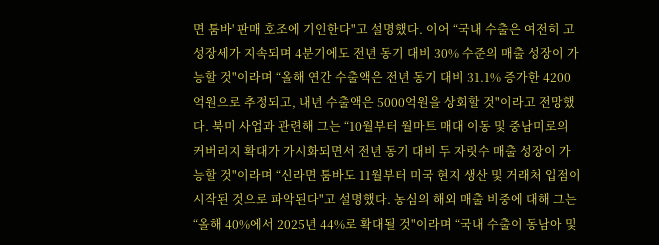면 툼바' 판매 호조에 기인한다"고 설명했다. 이어 “국내 수출은 여전히 고성장세가 지속되며 4분기에도 전년 동기 대비 30% 수준의 매출 성장이 가능할 것"이라며 “올해 연간 수출액은 전년 동기 대비 31.1% 증가한 4200억원으로 추정되고, 내년 수출액은 5000억원을 상회할 것"이라고 전망했다. 북미 사업과 관련해 그는 “10월부터 월마트 매대 이동 및 중남미로의 커버리지 확대가 가시화되면서 전년 동기 대비 두 자릿수 매출 성장이 가능할 것"이라며 “신라면 툼바도 11월부터 미국 현지 생산 및 거래처 입점이 시작된 것으로 파악된다"고 설명했다. 농심의 해외 매출 비중에 대해 그는 “올해 40%에서 2025년 44%로 확대될 것"이라며 “국내 수출이 동남아 및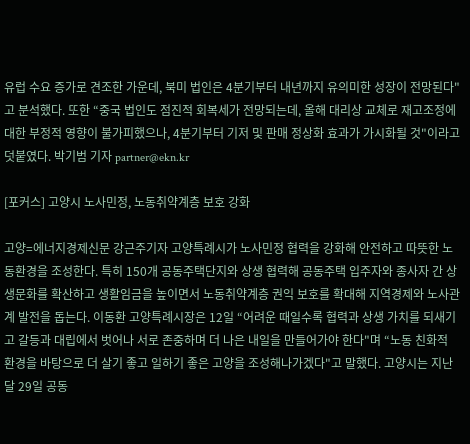유럽 수요 증가로 견조한 가운데, 북미 법인은 4분기부터 내년까지 유의미한 성장이 전망된다"고 분석했다. 또한 “중국 법인도 점진적 회복세가 전망되는데, 올해 대리상 교체로 재고조정에 대한 부정적 영향이 불가피했으나, 4분기부터 기저 및 판매 정상화 효과가 가시화될 것"이라고 덧붙였다. 박기범 기자 partner@ekn.kr

[포커스] 고양시 노사민정, 노동취약계층 보호 강화

고양=에너지경제신문 강근주기자 고양특례시가 노사민정 협력을 강화해 안전하고 따뜻한 노동환경을 조성한다. 특히 150개 공동주택단지와 상생 협력해 공동주택 입주자와 종사자 간 상생문화를 확산하고 생활임금을 높이면서 노동취약계층 권익 보호를 확대해 지역경제와 노사관계 발전을 돕는다. 이동환 고양특례시장은 12일 “어려운 때일수록 협력과 상생 가치를 되새기고 갈등과 대립에서 벗어나 서로 존중하며 더 나은 내일을 만들어가야 한다"며 “노동 친화적 환경을 바탕으로 더 살기 좋고 일하기 좋은 고양을 조성해나가겠다"고 말했다. 고양시는 지난달 29일 공동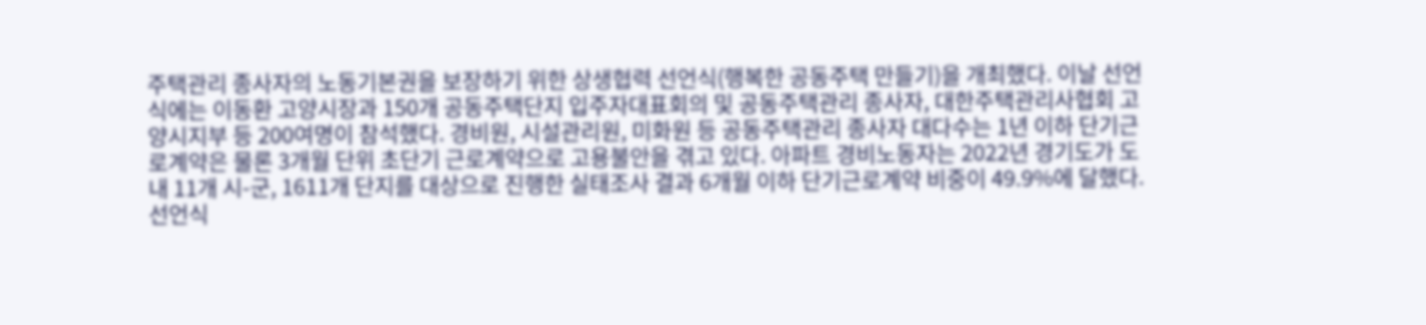주택관리 종사자의 노동기본권을 보장하기 위한 상생협력 선언식(행복한 공동주택 만들기)을 개최했다. 이날 선언식에는 이동환 고양시장과 150개 공동주택단지 입주자대표회의 및 공동주택관리 종사자, 대한주택관리사협회 고양시지부 등 200여명이 참석했다. 경비원, 시설관리원, 미화원 등 공동주택관리 종사자 대다수는 1년 이하 단기근로계약은 물론 3개월 단위 초단기 근로계약으로 고용불안을 겪고 있다. 아파트 경비노동자는 2022년 경기도가 도내 11개 시-군, 1611개 단지를 대상으로 진행한 실태조사 결과 6개월 이하 단기근로계약 비중이 49.9%에 달했다. 선언식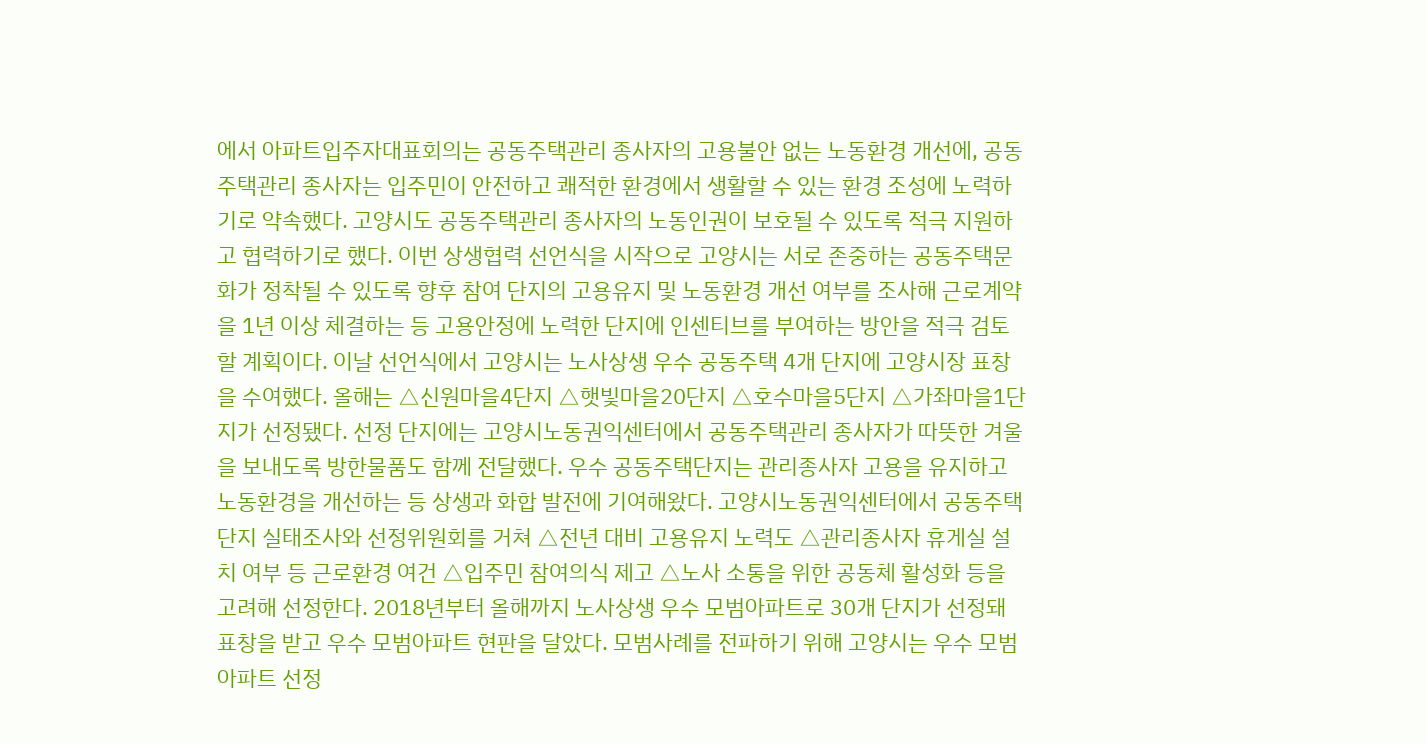에서 아파트입주자대표회의는 공동주택관리 종사자의 고용불안 없는 노동환경 개선에, 공동주택관리 종사자는 입주민이 안전하고 쾌적한 환경에서 생활할 수 있는 환경 조성에 노력하기로 약속했다. 고양시도 공동주택관리 종사자의 노동인권이 보호될 수 있도록 적극 지원하고 협력하기로 했다. 이번 상생협력 선언식을 시작으로 고양시는 서로 존중하는 공동주택문화가 정착될 수 있도록 향후 참여 단지의 고용유지 및 노동환경 개선 여부를 조사해 근로계약을 1년 이상 체결하는 등 고용안정에 노력한 단지에 인센티브를 부여하는 방안을 적극 검토할 계획이다. 이날 선언식에서 고양시는 노사상생 우수 공동주택 4개 단지에 고양시장 표창을 수여했다. 올해는 △신원마을4단지 △햇빛마을20단지 △호수마을5단지 △가좌마을1단지가 선정됐다. 선정 단지에는 고양시노동권익센터에서 공동주택관리 종사자가 따뜻한 겨울을 보내도록 방한물품도 함께 전달했다. 우수 공동주택단지는 관리종사자 고용을 유지하고 노동환경을 개선하는 등 상생과 화합 발전에 기여해왔다. 고양시노동권익센터에서 공동주택단지 실태조사와 선정위원회를 거쳐 △전년 대비 고용유지 노력도 △관리종사자 휴게실 설치 여부 등 근로환경 여건 △입주민 참여의식 제고 △노사 소통을 위한 공동체 활성화 등을 고려해 선정한다. 2018년부터 올해까지 노사상생 우수 모범아파트로 30개 단지가 선정돼 표창을 받고 우수 모범아파트 현판을 달았다. 모범사례를 전파하기 위해 고양시는 우수 모범아파트 선정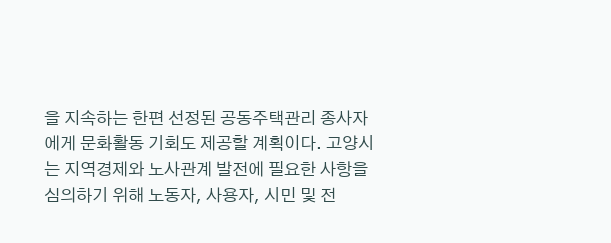을 지속하는 한편 선정된 공동주택관리 종사자에게 문화활동 기회도 제공할 계획이다. 고양시는 지역경제와 노사관계 발전에 필요한 사항을 심의하기 위해 노동자, 사용자, 시민 및 전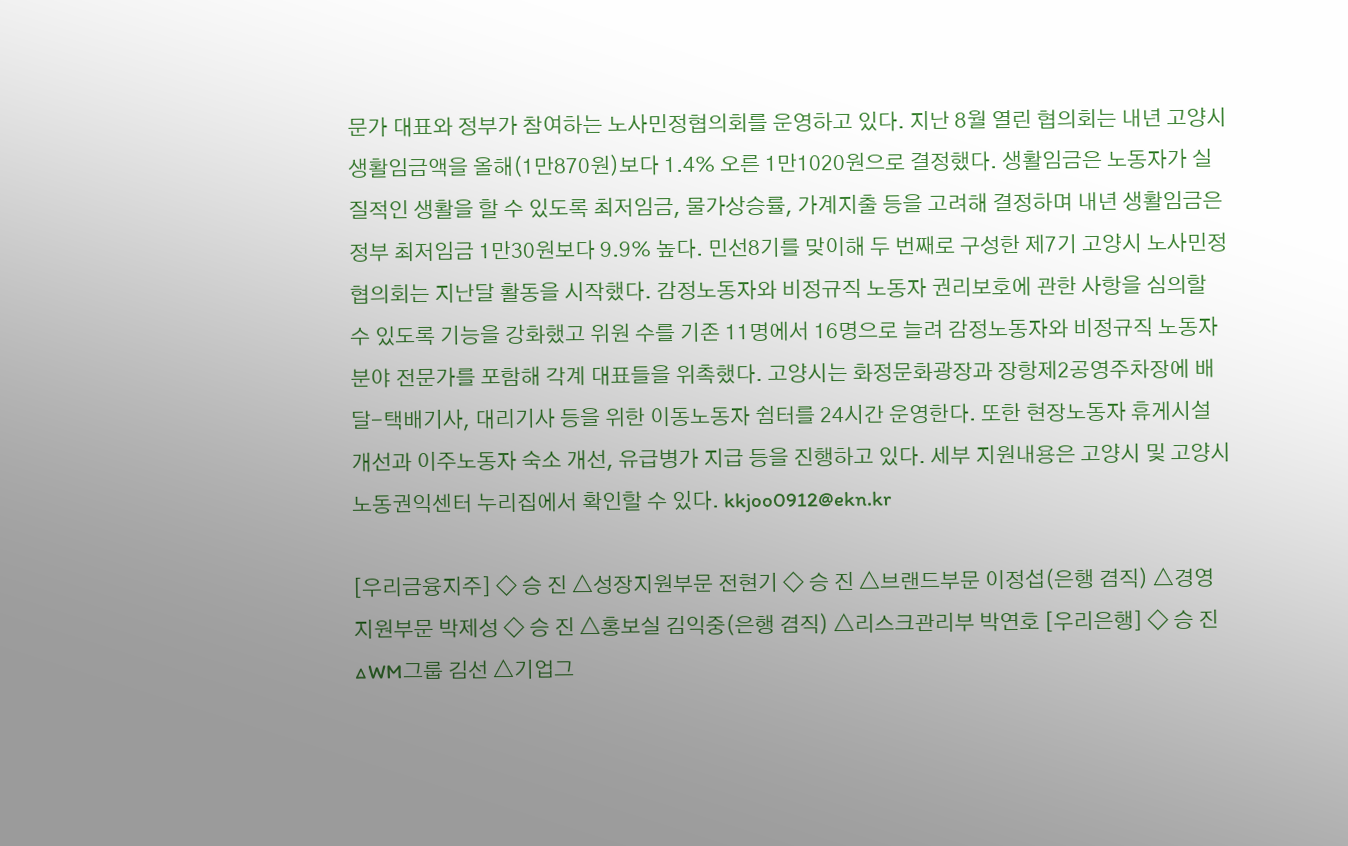문가 대표와 정부가 참여하는 노사민정협의회를 운영하고 있다. 지난 8월 열린 협의회는 내년 고양시 생활임금액을 올해(1만870원)보다 1.4% 오른 1만1020원으로 결정했다. 생활임금은 노동자가 실질적인 생활을 할 수 있도록 최저임금, 물가상승률, 가계지출 등을 고려해 결정하며 내년 생활임금은 정부 최저임금 1만30원보다 9.9% 높다. 민선8기를 맞이해 두 번째로 구성한 제7기 고양시 노사민정협의회는 지난달 활동을 시작했다. 감정노동자와 비정규직 노동자 권리보호에 관한 사항을 심의할 수 있도록 기능을 강화했고 위원 수를 기존 11명에서 16명으로 늘려 감정노동자와 비정규직 노동자 분야 전문가를 포함해 각계 대표들을 위촉했다. 고양시는 화정문화광장과 장항제2공영주차장에 배달-택배기사, 대리기사 등을 위한 이동노동자 쉼터를 24시간 운영한다. 또한 현장노동자 휴게시설 개선과 이주노동자 숙소 개선, 유급병가 지급 등을 진행하고 있다. 세부 지원내용은 고양시 및 고양시노동권익센터 누리집에서 확인할 수 있다. kkjoo0912@ekn.kr

[우리금융지주] ◇ 승 진 △성장지원부문 전현기 ◇ 승 진 △브랜드부문 이정섭(은행 겸직) △경영지원부문 박제성 ◇ 승 진 △홍보실 김익중(은행 겸직) △리스크관리부 박연호 [우리은행] ◇ 승 진 △WM그룹 김선 △기업그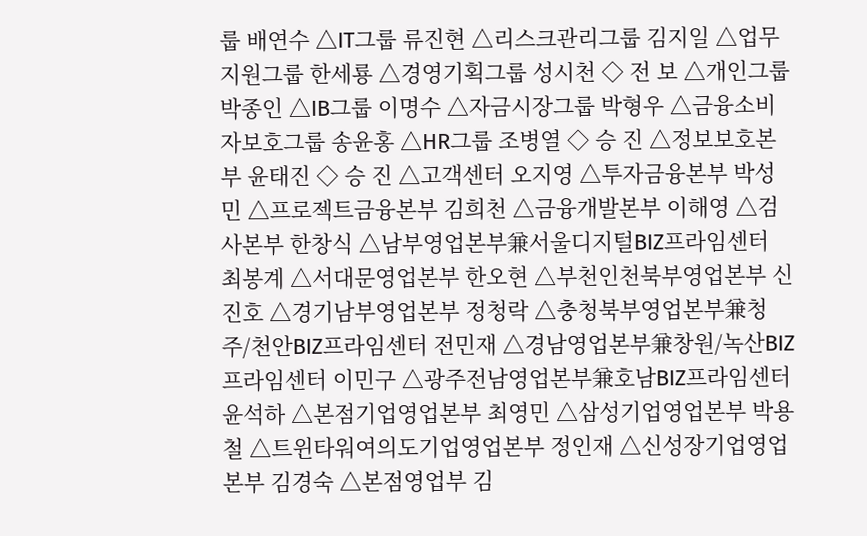룹 배연수 △IT그룹 류진현 △리스크관리그룹 김지일 △업무지원그룹 한세룡 △경영기획그룹 성시천 ◇ 전 보 △개인그룹 박종인 △IB그룹 이명수 △자금시장그룹 박형우 △금융소비자보호그룹 송윤홍 △HR그룹 조병열 ◇ 승 진 △정보보호본부 윤태진 ◇ 승 진 △고객센터 오지영 △투자금융본부 박성민 △프로젝트금융본부 김희천 △금융개발본부 이해영 △검사본부 한창식 △남부영업본부兼서울디지털BIZ프라임센터 최봉계 △서대문영업본부 한오현 △부천인천북부영업본부 신진호 △경기남부영업본부 정청락 △충청북부영업본부兼청주/천안BIZ프라임센터 전민재 △경남영업본부兼창원/녹산BIZ프라임센터 이민구 △광주전남영업본부兼호남BIZ프라임센터 윤석하 △본점기업영업본부 최영민 △삼성기업영업본부 박용철 △트윈타워여의도기업영업본부 정인재 △신성장기업영업본부 김경숙 △본점영업부 김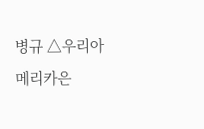병규 △우리아메리카은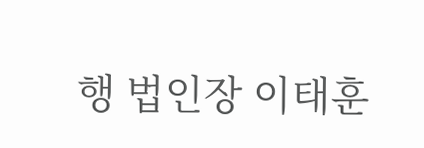행 법인장 이태훈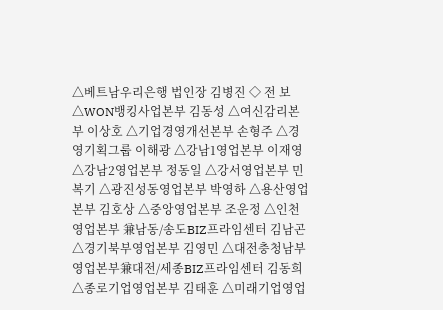△베트남우리은행 법인장 김병진 ◇ 전 보 △WON뱅킹사업본부 김동성 △여신감리본부 이상호 △기업경영개선본부 손형주 △경영기획그룹 이해광 △강남1영업본부 이재영 △강남2영업본부 정동일 △강서영업본부 민복기 △광진성동영업본부 박영하 △용산영업본부 김호상 △중앙영업본부 조운정 △인천영업본부 兼남동/송도BIZ프라임센터 김남곤 △경기북부영업본부 김영민 △대전충청남부영업본부兼대전/세종BIZ프라임센터 김동희 △종로기업영업본부 김태훈 △미래기업영업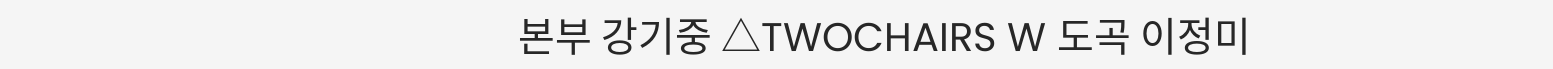본부 강기중 △TWOCHAIRS W 도곡 이정미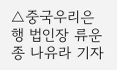△중국우리은행 법인장 류운종 나유라 기자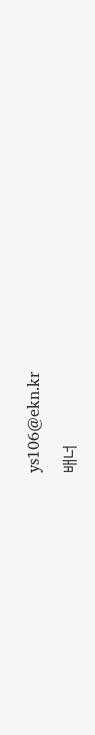ys106@ekn.kr

배너